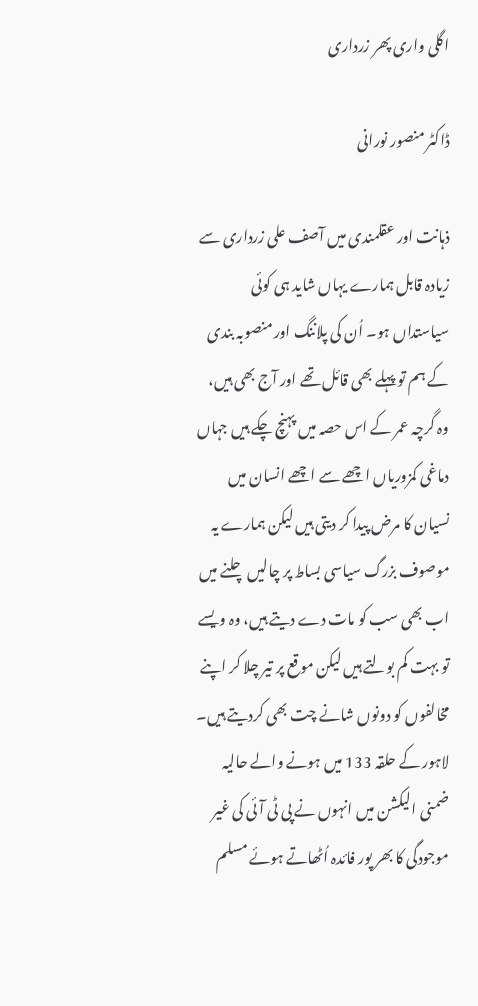اگلی واری پھر زرداری

ڈاکٹر منصور نورانی

ذہانت اور عقلمندی میں آصف علی زرداری سے زیادہ قابل ہمارے یہاں شاید ہی کوئی سیاستداں ہو۔ اُن کی پلاننگ اور منصوبہ بندی کے ہم تو پہلے بھی قائل تھے اور آج بھی ہیں، وہ گرچہ عمر کے اس حصہ میں پہنچ چکے ہیں جہاں دماغی کمزوریاں اچھے سے اچھے انسان میں نسیان کا مرض پیدا کر دیتی ہیں لیکن ہمارے یہ موصوف بزرگ سیاسی بساط پر چالیں چلنے میں اب بھی سب کو مات دے دیتے ہیں، وہ ویسے تو بہت کم بولتے ہیں لیکن موقع پر تیر چلا کر اپنے مخالفوں کو دونوں شانے چت بھی کردیتے ہیں۔ لاہور کے حلقہ 133 میں ہونے والے حالیہ ضمنی الیکشن میں انہوں نے پی ٹی آئی کی غیر موجودگی کا بھر پور فائدہ اُٹھاتے ہوئے مسلم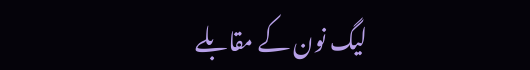لیگ نون کے مقابلے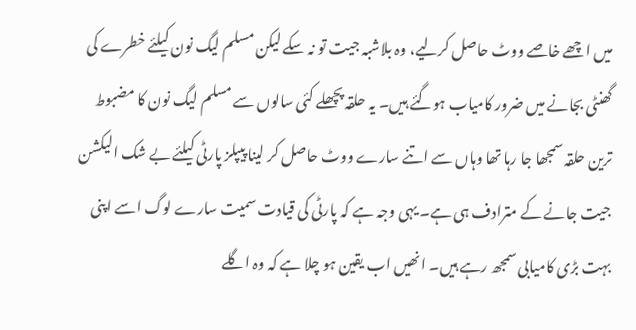میں اچھے خاصے ووٹ حاصل کرلیے، وہ بلاشبہ جیت تو نہ سکے لیکن مسلم لیگ نون کیلئے خطرے کی گھنٹی بجانے میں ضرور کامیاب ہوگئے ہیں۔ یہ حلقہ پچھلے کئی سالوں سے مسلم لیگ نون کا مضبوط ترین حلقہ سمجھا جا رہا تھا وہاں سے اتنے سارے ووٹ حاصل کر لینا پیپلز پارٹی کیلئے بے شک الیکشن جیت جانے کے مترادف ہی ہے۔ یہی وجہ ہے کہ پارٹی کی قیادت سمیت سارے لوگ اسے اپنی بہت بڑی کامیابی سمجھ رہے ہیں۔ انھیں اب یقین ہو چلا ہے کہ وہ اگلے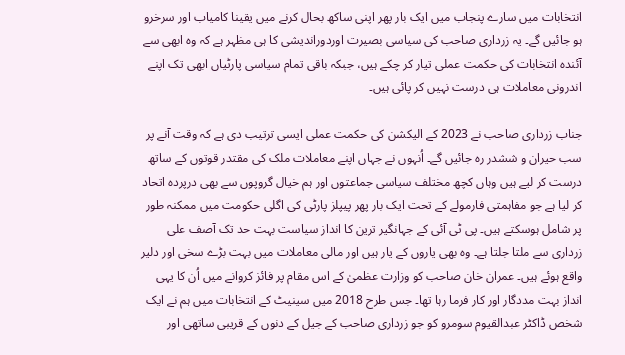انتخابات میں سارے پنجاب میں ایک بار پھر اپنی ساکھ بحال کرنے میں یقینا کامیاب اور سرخرو ہو جائیں گے۔ یہ زرداری صاحب کی سیاسی بصیرت اوردوراندیشی کا ہی مظہر ہے کہ وہ ابھی سے آئندہ انتخابات کی حکمت عملی تیار کر چکے ہیں، جبکہ باقی تمام سیاسی پارٹیاں ابھی تک اپنے اندرونی معاملات ہی درست نہیں کر پائی ہیں۔

جناب زرداری صاحب نے 2023 کے الیکشن کی حکمت عملی ایسی ترتیب دی ہے کہ وقت آنے پر سب حیران و ششدر رہ جائیں گے۔ اُنہوں نے جہاں اپنے معاملات ملک کی مقتدر قوتوں کے ساتھ درست کر لیے ہیں وہاں کچھ مختلف سیاسی جماعتوں اور ہم خیال گروپوں سے بھی درپردہ اتحاد کر لیا ہے جو مفاہمتی فارمولے کے تحت ایک بار پھر پیپلز پارٹی کی اگلی حکومت میں ممکنہ طور پر شامل ہوسکتے ہیں۔ پی ٹی آئی کے جہانگیر ترین کا انداز سیاست بہت حد تک آصف علی زرداری سے ملتا جلتا ہے۔ وہ بھی یاروں کے یار ہیں اور مالی معاملات میں بہت بڑے سخی اور دلیر واقع ہوئے ہیں۔ عمران خان صاحب کو وزارت عظمیٰ کے اس مقام پر فائز کروانے میں اُن کا یہی انداز بہت مددگار اور کار فرما رہا تھا۔ جس طرح 2018 میں سینیٹ کے انتخابات میں ہم نے ایک شخص ڈاکٹر عبدالقیوم سومرو کو جو زرداری صاحب کے جیل کے دنوں کے قریبی ساتھی اور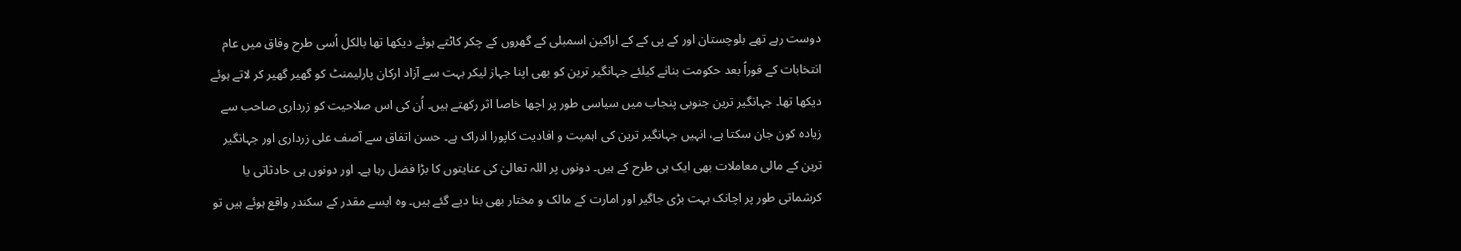دوست رہے تھے بلوچستان اور کے پی کے کے اراکین اسمبلی کے گھروں کے چکر کاٹتے ہوئے دیکھا تھا بالکل اُسی طرح وفاق میں عام انتخابات کے فوراً بعد حکومت بنانے کیلئے جہانگیر ترین کو بھی اپنا جہاز لیکر بہت سے آزاد ارکان پارلیمنٹ کو گھیر گھیر کر لاتے ہوئے دیکھا تھا۔ جہانگیر ترین جنوبی پنجاب میں سیاسی طور پر اچھا خاصا اثر رکھتے ہیں۔ اُن کی اس صلاحیت کو زرداری صاحب سے زیادہ کون جان سکتا ہے، انہیں جہانگیر ترین کی اہمیت و افادیت کاپورا ادراک ہے۔ حسن اتفاق سے آصف علی زرداری اور جہانگیر ترین کے مالی معاملات بھی ایک ہی طرح کے ہیں۔ دونوں پر اللہ تعالیٰ کی عنایتوں کا بڑا فضل رہا ہے۔ اور دونوں ہی حادثاتی یا کرشماتی طور پر اچانک بہت بڑی جاگیر اور امارت کے مالک و مختار بھی بنا دیے گئے ہیں۔ وہ ایسے مقدر کے سکندر واقع ہوئے ہیں تو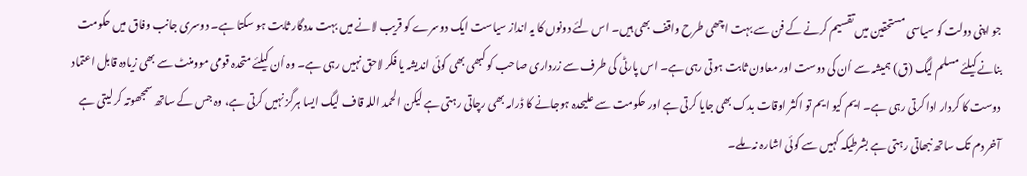جو اپنی دولت کو سیاسی مستحقین میں تقسیم کرنے کے فن سے بہت اچھی طرح واقف بھی ہیں۔ اس لئے دونوں کا یہ انداز سیاست ایک دوسرے کو قریب لانے میں بہت مددگار ثابت ہو سکتا ہے۔ دوسری جانب وفاق میں حکومت بنانے کیلئے مسلم لیگ (ق) ہمیشہ سے اُن کی دوست اور معاون ثابت ہوتی رہی ہے۔ اس پارٹی کی طرف سے زرداری صاحب کو کبھی بھی کوئی اندیشہ یا فکر لاحق نہیں رہی ہے۔ وہ اُن کیلئے متحدہ قومی موومنٹ سے بھی زیادہ قابل اعتماد دوست کا کردار ادا کرتی رہی ہے۔ ایم کیو ایم تو اکثر اوقات بدک بھی جایا کرتی ہے اور حکومت سے علیحدہ ہوجانے کا ڈرامہ بھی رچاتی رہتی ہے لیکن الحمد اللہ قاف لیگ ایسا ہرگز نہیں کرتی ہے، وہ جس کے ساتھ سمجھوتہ کر لیتی ہے آخر دم تک ساتھ نبھاتی رہتی ہے بشرطیکہ کہیں سے کوئی اشارہ نہ ملے۔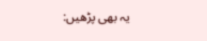یہ بھی پڑھیں: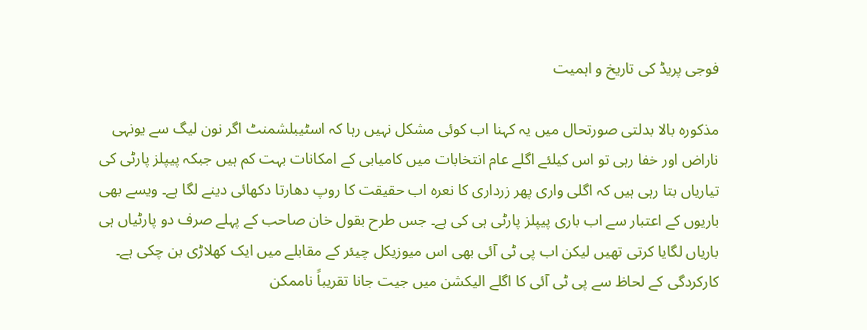فوجی پریڈ کی تاریخ و اہمیت

مذکورہ بالا بدلتی صورتحال میں یہ کہنا اب کوئی مشکل نہیں رہا کہ اسٹیبلشمنٹ اگر نون لیگ سے یونہی ناراض اور خفا رہی تو اس کیلئے اگلے عام انتخابات میں کامیابی کے امکانات بہت کم ہیں جبکہ پیپلز پارٹی کی تیاریاں بتا رہی ہیں کہ اگلی واری پھر زرداری کا نعرہ اب حقیقت کا روپ دھارتا دکھائی دینے لگا ہے۔ ویسے بھی باریوں کے اعتبار سے اب باری پیپلز پارٹی ہی کی ہے۔ جس طرح بقول خان صاحب کے پہلے صرف دو پارٹیاں ہی باریاں لگایا کرتی تھیں لیکن اب پی ٹی آئی بھی اس میوزیکل چیئر کے مقابلے میں ایک کھلاڑی بن چکی ہے۔ کارکردگی کے لحاظ سے پی ٹی آئی کا اگلے الیکشن میں جیت جانا تقریباً ناممکن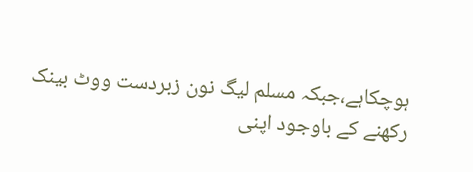ہوچکاہے،جبکہ مسلم لیگ نون زبردست ووٹ بینک رکھنے کے باوجود اپنی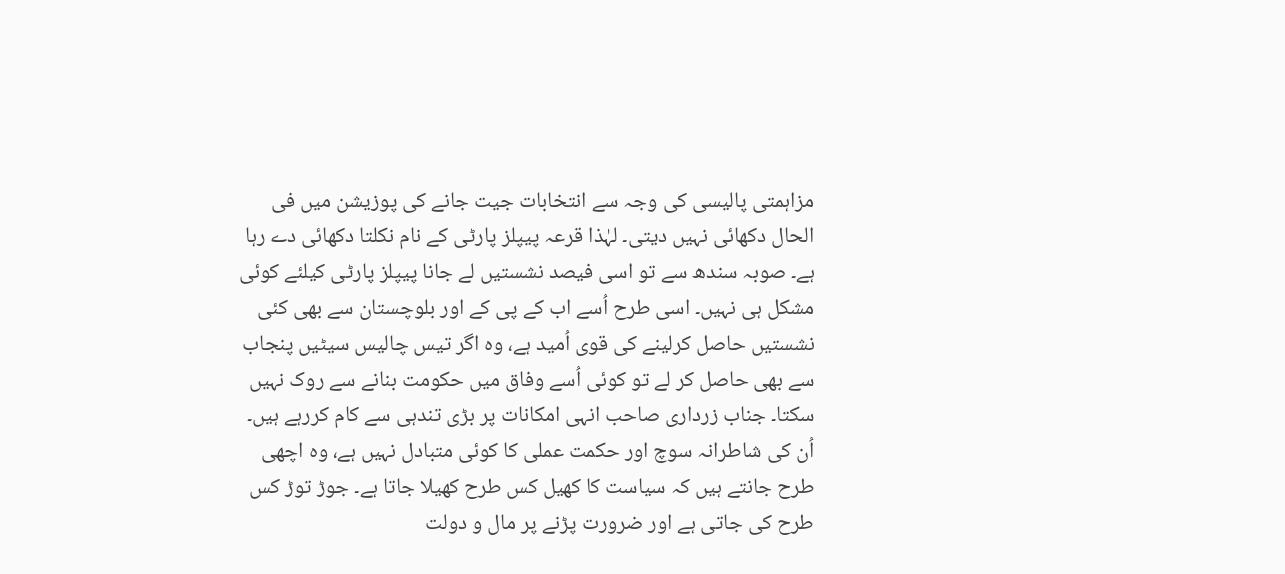مزاہمتی پالیسی کی وجہ سے انتخابات جیت جانے کی پوزیشن میں فی الحال دکھائی نہیں دیتی۔ لہٰذا قرعہ پیپلز پارٹی کے نام نکلتا دکھائی دے رہا ہے۔ صوبہ سندھ سے تو اسی فیصد نشستیں لے جانا پیپلز پارٹی کیلئے کوئی مشکل ہی نہیں۔ اسی طرح اُسے اب کے پی کے اور بلوچستان سے بھی کئی نشستیں حاصل کرلینے کی قوی اُمید ہے، وہ اگر تیس چالیس سیٹیں پنجاب سے بھی حاصل کر لے تو کوئی اُسے وفاق میں حکومت بنانے سے روک نہیں سکتا۔ جناب زرداری صاحب انہی امکانات پر بڑی تندہی سے کام کررہے ہیں۔ اُن کی شاطرانہ سوچ اور حکمت عملی کا کوئی متبادل نہیں ہے، وہ اچھی طرح جانتے ہیں کہ سیاست کا کھیل کس طرح کھیلا جاتا ہے۔ جوڑ توڑ کس طرح کی جاتی ہے اور ضرورت پڑنے پر مال و دولت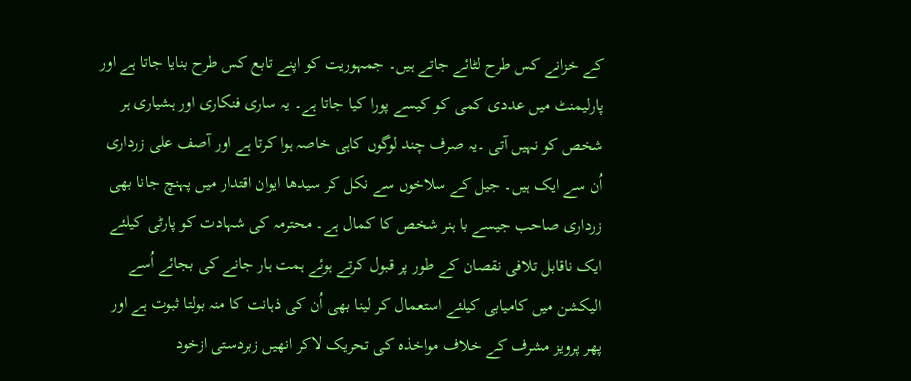کے خزانے کس طرح لٹائے جاتے ہیں۔ جمہوریت کو اپنے تابع کس طرح بنایا جاتا ہے اور پارلیمنٹ میں عددی کمی کو کیسے پورا کیا جاتا ہے۔ یہ ساری فنکاری اور ہشیاری ہر شخص کو نہیں آتی ۔یہ صرف چند لوگوں کاہی خاصہ ہوا کرتا ہے اور آصف علی زرداری اُن سے ایک ہیں۔ جیل کے سلاخوں سے نکل کر سیدھا ایوان اقتدار میں پہنچ جانا بھی زرداری صاحب جیسے با ہنر شخص کا کمال ہے۔ محترمہ کی شہادت کو پارٹی کیلئے ایک ناقابل تلافی نقصان کے طور پر قبول کرتے ہوئے ہمت ہار جانے کی بجائے اُسے الیکشن میں کامیابی کیلئے استعمال کر لینا بھی اُن کی ذہانت کا منہ بولتا ثبوت ہے اور پھر پرویز مشرف کے خلاف مواخذہ کی تحریک لاکر انھیں زبردستی ازخود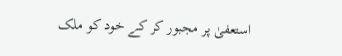استعفیٰ پر مجبور کر کے خود کو ملک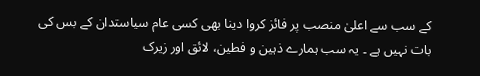کے سب سے اعلیٰ منصب پر فائز کروا دینا بھی کسی عام سیاستدان کے بس کی بات نہیں ہے ۔ یہ سب ہمارے ذہین و فطین، لائق اور زیرک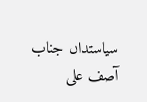سیاستداں جناب آصف علی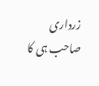زرداری صاحب ہی کا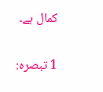کمال ہے۔

1 تبصرہ: